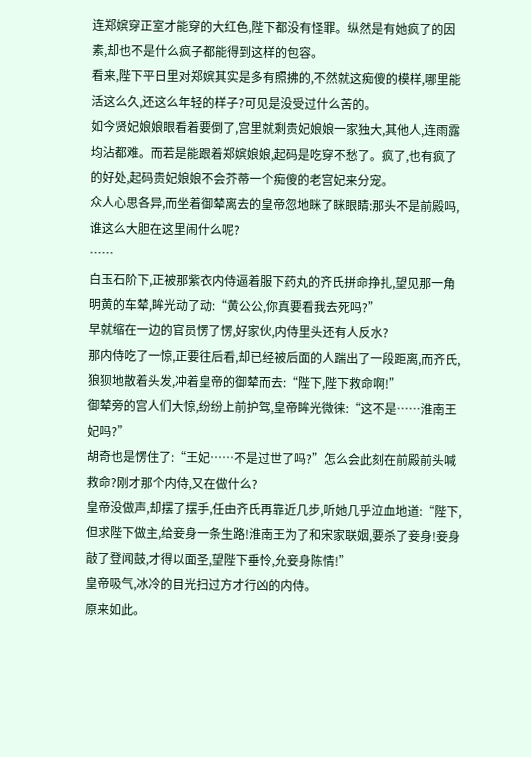连郑嫔穿正室才能穿的大红色,陛下都没有怪罪。纵然是有她疯了的因素,却也不是什么疯子都能得到这样的包容。
看来,陛下平日里对郑嫔其实是多有照拂的,不然就这痴傻的模样,哪里能活这么久,还这么年轻的样子?可见是没受过什么苦的。
如今贤妃娘娘眼看着要倒了,宫里就剩贵妃娘娘一家独大,其他人,连雨露均沾都难。而若是能跟着郑嫔娘娘,起码是吃穿不愁了。疯了,也有疯了的好处,起码贵妃娘娘不会芥蒂一个痴傻的老宫妃来分宠。
众人心思各异,而坐着御辇离去的皇帝忽地眯了眯眼睛:那头不是前殿吗,谁这么大胆在这里闹什么呢?
……
白玉石阶下,正被那紫衣内侍逼着服下药丸的齐氏拼命挣扎,望见那一角明黄的车辇,眸光动了动:“黄公公,你真要看我去死吗?”
早就缩在一边的官员愣了愣,好家伙,内侍里头还有人反水?
那内侍吃了一惊,正要往后看,却已经被后面的人踹出了一段距离,而齐氏,狼狈地散着头发,冲着皇帝的御辇而去:“陛下,陛下救命啊!”
御辇旁的宫人们大惊,纷纷上前护驾,皇帝眸光微徕:“这不是……淮南王妃吗?”
胡奇也是愣住了:“王妃……不是过世了吗?”怎么会此刻在前殿前头喊救命?刚才那个内侍,又在做什么?
皇帝没做声,却摆了摆手,任由齐氏再靠近几步,听她几乎泣血地道:“陛下,但求陛下做主,给妾身一条生路!淮南王为了和宋家联姻,要杀了妾身!妾身敲了登闻鼓,才得以面圣,望陛下垂怜,允妾身陈情!”
皇帝吸气,冰冷的目光扫过方才行凶的内侍。
原来如此。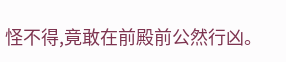怪不得,竟敢在前殿前公然行凶。